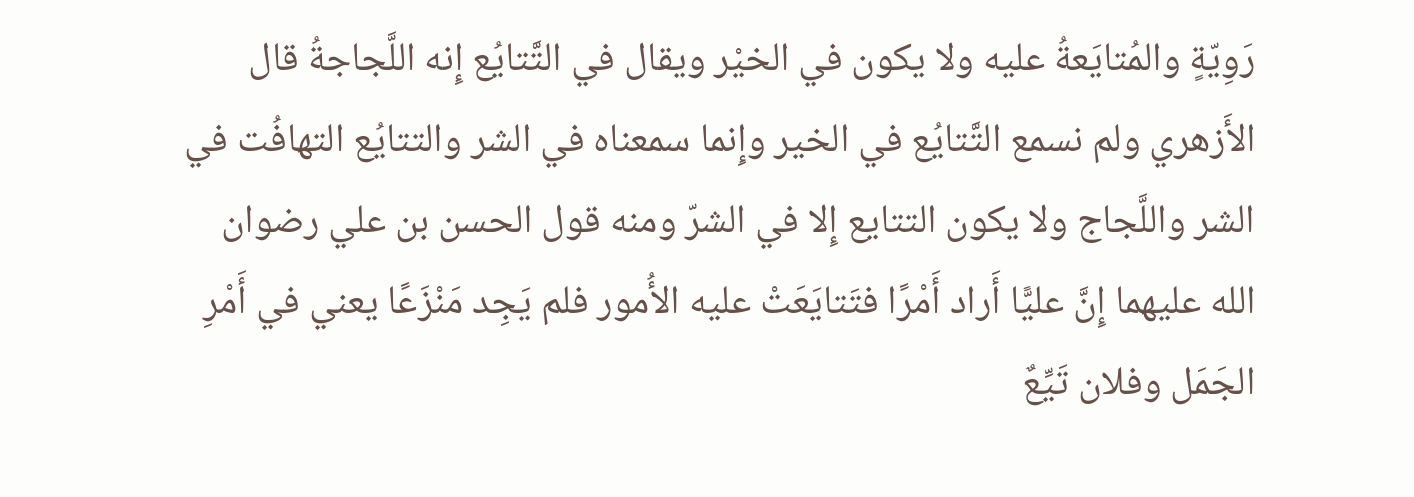رَوِيّةٍ والمُتايَعةُ عليه ولا يكون في الخيْر ويقال في التَّتايُع إِنه اللَّجاجةُ قال الأَزهري ولم نسمع التَّتايُع في الخير وإِنما سمعناه في الشر والتتايُع التهافُت في الشر واللَّجاج ولا يكون التتايع إِلا في الشرّ ومنه قول الحسن بن علي رضوان الله عليهما إِنَّ عليًّا أَراد أَمْرًا فتَتايَعَتْ عليه الأُمور فلم يَجِد مَنْزَعًا يعني في أَمْرِ الجَمَل وفلان تَيِّعٌ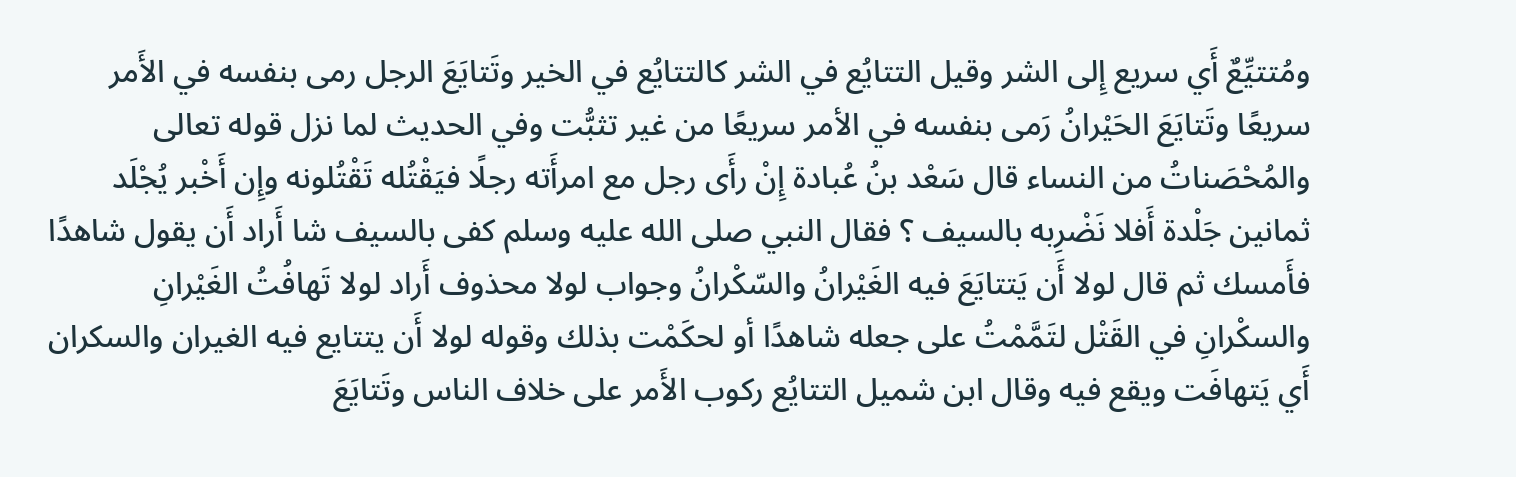ومُتتيِّعٌ أَي سريع إِلى الشر وقيل التتايُع في الشر كالتتايُع في الخير وتَتايَعَ الرجل رمى بنفسه في الأَمر سريعًا وتَتايَعَ الحَيْرانُ رَمى بنفسه في الأمر سريعًا من غير تثبُّت وفي الحديث لما نزل قوله تعالى والمُحْصَناتُ من النساء قال سَعْد بنُ عُبادة إِنْ رأَى رجل مع امرأَته رجلًا فيَقْتُله تَقْتُلونه وإِن أَخْبر يُجْلَد ثمانين جَلْدة أَفلا نَضْرِبه بالسيف ؟ فقال النبي صلى الله عليه وسلم كفى بالسيف شا أَراد أَن يقول شاهدًا فأَمسك ثم قال لولا أَن يَتتايَعَ فيه الغَيْرانُ والسّكْرانُ وجواب لولا محذوف أَراد لولا تَهافُتُ الغَيْرانِ والسكْرانِ في القَتْل لتَمَّمْتُ على جعله شاهدًا أو لحكَمْت بذلك وقوله لولا أَن يتتايع فيه الغيران والسكران أَي يَتهافَت ويقع فيه وقال ابن شميل التتايُع ركوب الأَمر على خلاف الناس وتَتايَعَ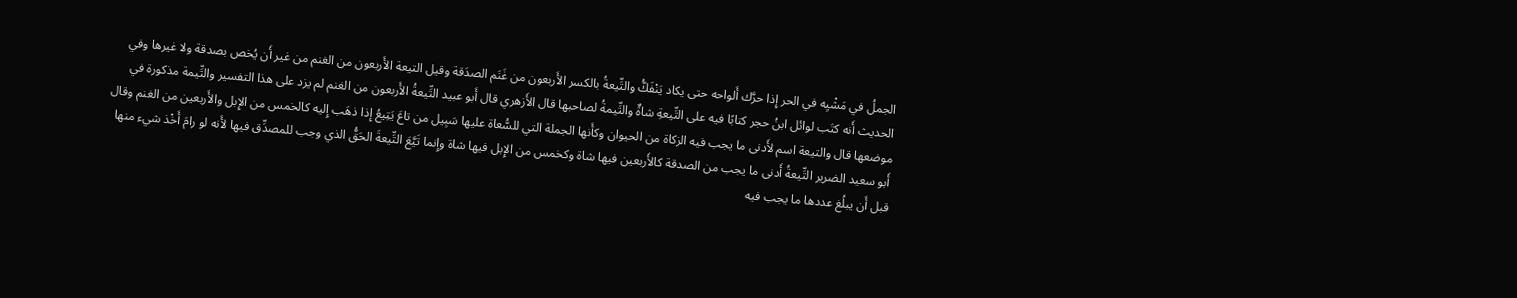الجملُ في مَشْيِه في الحر إِذا حرَّك أَلواحه حتى يكاد يَنْفَكُّ والتِّيعةُ بالكسر الأَربعون من غَنَم الصدَقة وقيل التيعة الأَربعون من الغنم من غير أَن يُخص بصدقة ولا غيرها وفي الحديث أَنه كتَب لوائل ابنُ حجر كتابًا فيه على التِّيعةِ شاةٌ والتِّيمةُ لصاحبها قال الأَزهري قال أَبو عبيد التِّيعةُ الأَربعون من الغنم لم يزد على هذا التفسير والتِّيمة مذكورة في موضعها قال والتيعة اسم لأَدنى ما يجب فيه الزكاة من الحيوان وكأَنها الجملة التي للسُّعاة عليها سَبِيل من تاعَ يَتِيعُ إِذا ذهَب إِليه كالخمس من الإِبل والأَربعين من الغنم وقال أَبو سعيد الضرير التِّيعةُ أَدنى ما يجب من الصدقة كالأَربعين فيها شاة وكخمس من الإِبل فيها شاة وإِنما تَيَّعَ التِّيعةَ الحَقُّ الذي وجب للمصدِّق فيها لأَنه لو رامَ أَخْذ شيء منها قبل أَن يبلُغ عددها ما يجب فيه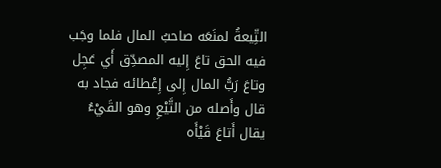التِّيعةُ لمنَعَه صاحبُ المال فلما وجَب فيه الحق تاعَ إِليه المصدِّق أَي عَجِل وتاعَ رَبُّ المال إِلى إِعْطائه فجاد به قال وأَصله من التَّيْعِ وهو القَيْءُ يقال أَتاعَ قَيْأَه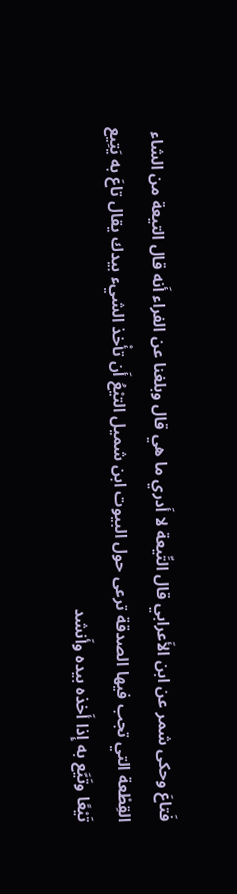فَتاعَ وحكى شمر عن ابن الأَعرابي قال التِّيعة لا أَدري ما هي قال وبلغنا عن الفراء أَنه قال التيعة من الشاء القِطْعة التي تجب فيها الصدقة ترعى حول البيوت ابن شميل التيْعُ أَن تأْخذ الشيء بيدك يقال تاعَ به يَتِيع تَيْعًا وتَيَّع به إِذا أَخذه بيده وأَنشد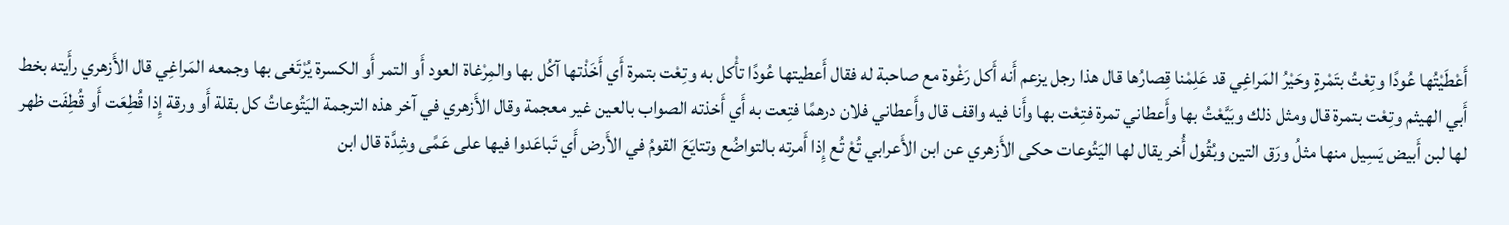أَعْطَيْتُها عُودًا وتِعْتُ بتَمْرةٍ وحَيْرُ المَراغِي قد عَلِمْنا قِصارُها قال هذا رجل يزعم أَنه أَكل رَغْوة مع صاحبة له فقال أَعطيتها عُودًا تأْكل به وتِعْت بتمرة أَي أَخَذْتها آكُل بها والمِرْغاة العود أَو التمر أَو الكسرة يُرْتَغى بها وجمعه المَراغِي قال الأَزهري رأَيته بخط أَبي الهيثم وتِعْت بتمرة قال ومثل ذلك وبَيَّعْتُ بها وأَعطاني تمرة فتِعْت بها وأَنا فيه واقف قال وأَعطاني فلان درهمًا فتِعت به أَي أَخذته الصواب بالعين غير معجمة وقال الأَزهري في آخر هذه الترجمة اليَتُوعاتُ كل بقلة أَو ورقة إِذا قُطِعَت أَو قُطِفَت ظهر لها لبن أَبيض يَسِيل منها مثلُ ورَق التين وبُقُول أُخر يقال لها اليَتُوعات حكى الأَزهري عن ابن الأَعرابي تُعْ تُع إِذا أَمرته بالتواضُع وتتايَعَ القومُ في الأَرض أَي تَباعَدوا فيها على عَمًى وشِدَّة قال ابن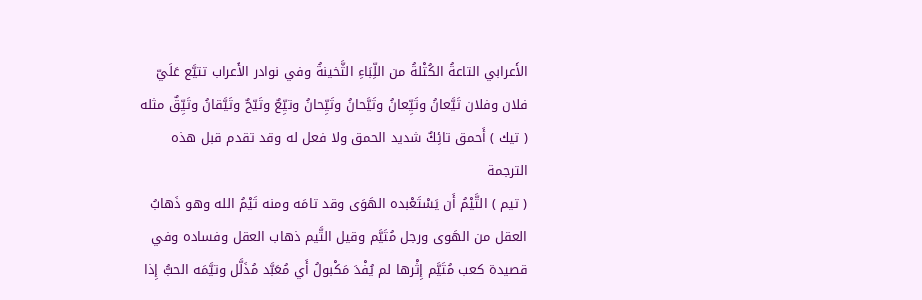الأَعرابي التاعةُ الكُتْلةُ من اللِّبَاءِ الثَّخينةُ وفي نوادر الأَعراب تتيَّع عَلَيّ فلان وفلان تَيَّعانُ وتَيِّعانُ وتَيَّحانُ وتَيِّحانُ وتيِّعٌ وتَيّحٌ وتَيَّقانُ وتَيِّقٌ مثله
( تيك ) أَحمق تائِكٌ شديد الحمق ولا فعل له وقد تقدم قبل هذه الترجمة
( تيم ) التَّيْمُ أَن يَسْتَعْبده الهَوَى وقد تامَه ومنه تَيْمُ الله وهو ذَهابُ العقل من الهَوى ورجل مُتَيَّم وقيل التَّيم ذهاب العقل وفساده وفي قصيدة كعب مُتَيَّم إِثْرها لم يُفْدَ مَكْبولُ أَي مُعَبَّد مُذَلَّل وتيَّمَه الحبُّ إِذا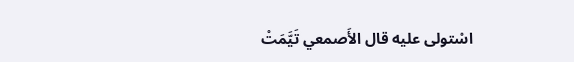اسْتولى عليه قال الأَصمعي تَيَّمَتْ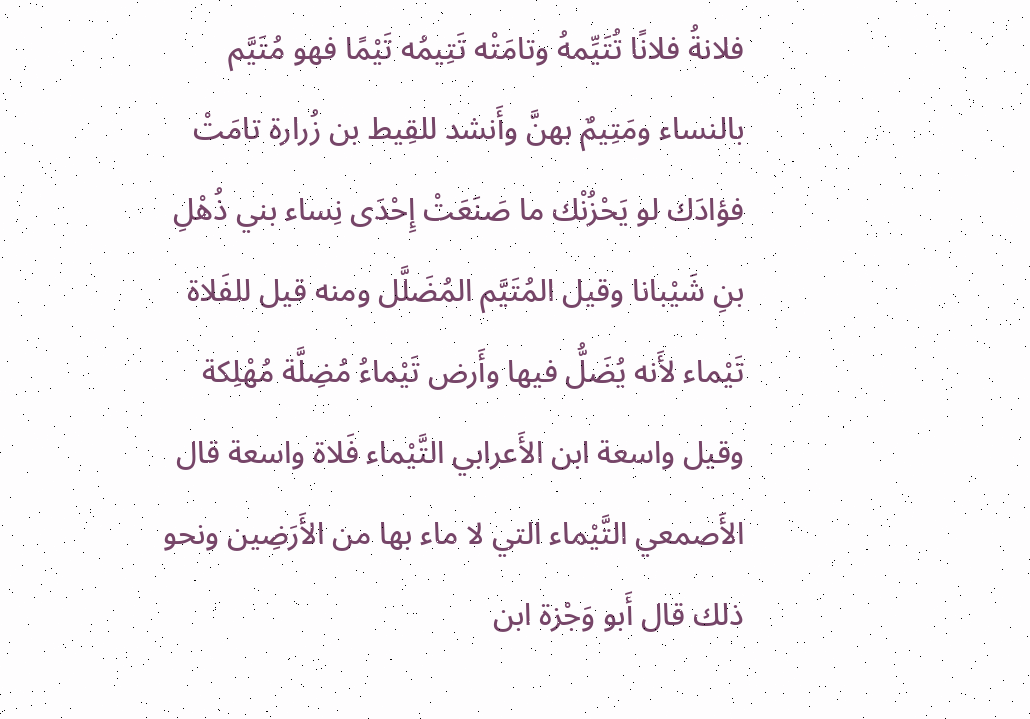فلانةُ فلانًا تُتَيِّمهُ وتامَتْه تَتِيمُه تَيْمًا فهو مُتَيَّم بالنساء ومَتِيمٌ بهنَّ وأَنشد للقِيط بن زُرارة تامَتْ فؤادَك لو يَحْزُنْك ما صَنَعَتْ إِحْدَى نِساء بني ذُهْلِ بنِ شَيْبانا وقيل المُتَيَّم المُضَلَّل ومنه قيل للفَلاة تَيْماء لأَنه يُضَلُّ فيها وأَرض تَيْماءُ مُضِلَّة مُهْلِكة وقيل واسعة ابن الأَعرابي التَّيْماء فَلاة واسعة قال الأَصمعي التَّيْماء التي لا ماء بها من الأَرَضِين ونحو ذلك قال أَبو وَجْزة ابن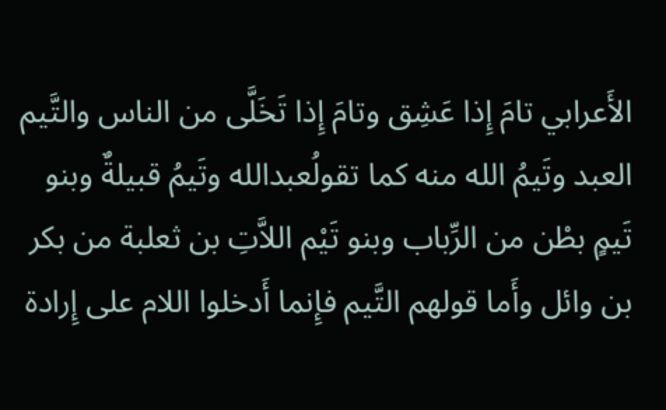الأَعرابي تامَ إِذا عَشِق وتامَ إِذا تَخَلَّى من الناس والتَّيم العبد وتَيمُ الله منه كما تقولُعبدالله وتَيمُ قبيلةٌ وبنو تَيمٍ بطْن من الرِّباب وبنو تَيْم اللاَّتِ بن ثعلبة من بكر بن وائل وأَما قولهم التَّيم فإِنما أَدخلوا اللام على إِرادة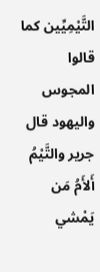التَّيْمِيِّين كما قالوا المجوس واليهود قال جرير والتَّيْمُ أَلأَمُ مَن يَمْشي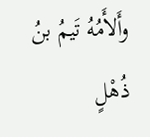وأَلأَمُهُ تَيمُ بنُ ذُهْلٍ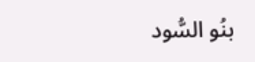بنُو السُّود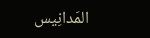المَدانِيس